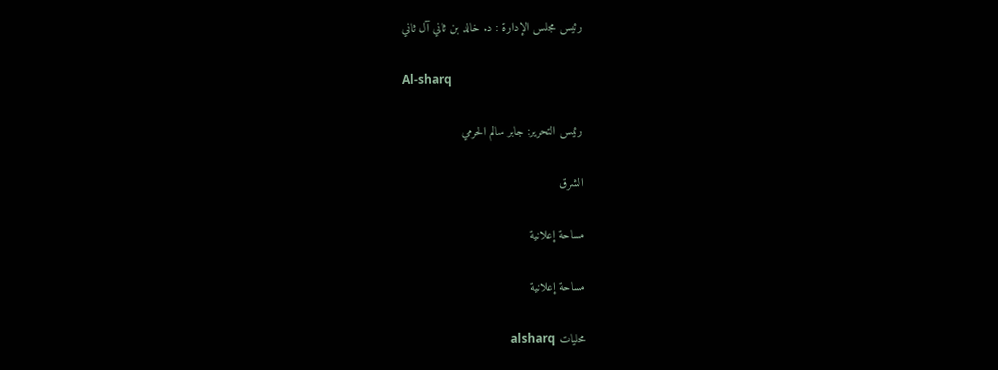رئيس مجلس الإدارة : د. خالد بن ثاني آل ثاني

Al-sharq

رئيس التحرير: جابر سالم الحرمي

الشرق

مساحة إعلانية

مساحة إعلانية

محليات alsharq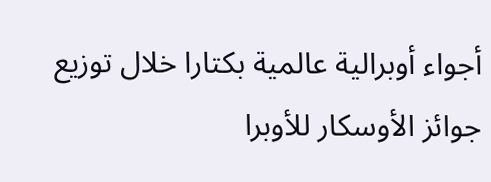أجواء أوبرالية عالمية بكتارا خلال توزيع جوائز الأوسكار للأوبرا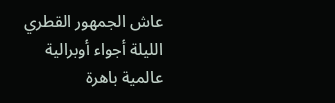عاش الجمهور القطري الليلة أجواء أوبرالية عالمية باهرة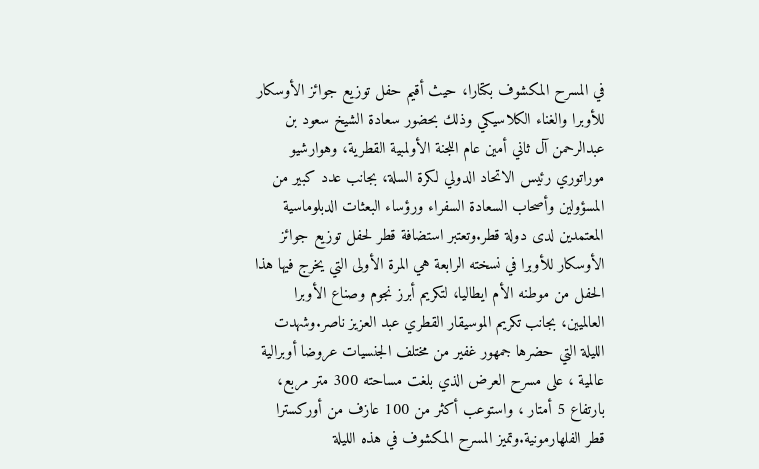في المسرح المكشوف بكتارا، حيث أقيم حفل توزيع جوائز الأوسكار للأوبرا والغناء الكلاسيكي وذلك بحضور سعادة الشيخ سعود بن عبدالرحمن آل ثاني أمين عام اللجنة الأولمبية القطرية، وهوارشيو موراتوري رئيس الاتحاد الدولي لكرة السلة، بجانب عدد كبير من المسؤولين وأصحاب السعادة السفراء ورؤساء البعثات الدبلوماسية المعتمدين لدى دولة قطر.وتعتبر استضافة قطر لحفل توزيع جوائز الأوسكار للأوبرا في نسخته الرابعة هي المرة الأولى التي يخرج فيها هذا الحفل من موطنه الأم ايطاليا، لتكريم أبرز نجوم وصناع الأوبرا العالميين، بجانب تكريم الموسيقار القطري عبد العزيز ناصر.وشهدت الليلة التي حضرها جمهور غفير من مختلف الجنسيات عروضا أوبرالية عالمية ، على مسرح العرض الذي بلغت مساحته 300 متر مربع، بارتفاع 5 أمتار ، واستوعب أكثر من 100 عازف من أوركسترا قطر الفلهارمونية.وتميز المسرح المكشوف في هذه الليلة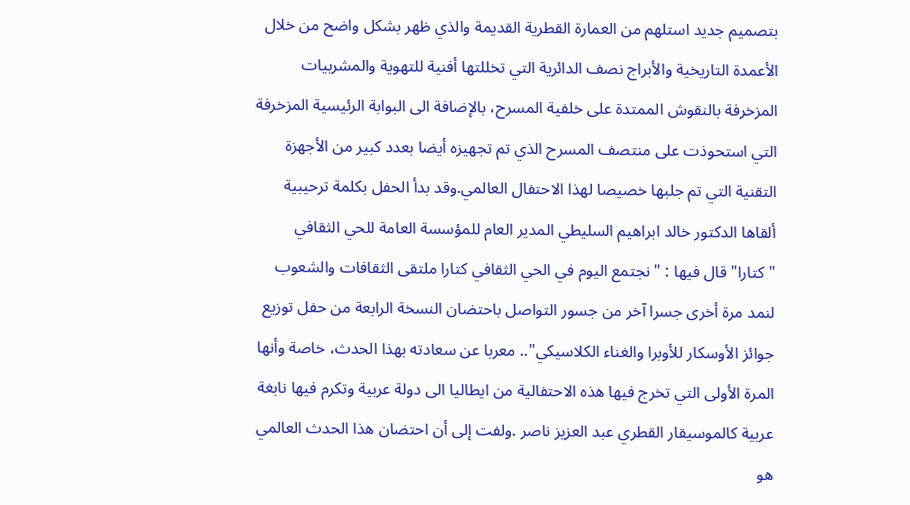بتصميم جديد استلهم من العمارة القطرية القديمة والذي ظهر بشكل واضح من خلال الأعمدة التاريخية والأبراج نصف الدائرية التي تخللتها أفنية للتهوية والمشربيات المزخرفة بالنقوش الممتدة على خلفية المسرح، بالإضافة الى البوابة الرئيسية المزخرفة التي استحوذت على منتصف المسرح الذي تم تجهيزه أيضا بعدد كبير من الأجهزة التقنية التي تم جلبها خصيصا لهذا الاحتفال العالمي.وقد بدأ الحفل بكلمة ترحيبية ألقاها الدكتور خالد ابراهيم السليطي المدير العام للمؤسسة العامة للحي الثقافي "كتارا" قال فيها : " نجتمع اليوم في الحي الثقافي كتارا ملتقى الثقافات والشعوب لنمد مرة أخرى جسرا آخر من جسور التواصل باحتضان النسخة الرابعة من حفل توزيع جوائز الأوسكار للأوبرا والغناء الكلاسيكي".. معربا عن سعادته بهذا الحدث، خاصة وأنها المرة الأولى التي تخرج فيها هذه الاحتفالية من ايطاليا الى دولة عربية وتكرم فيها نابغة عربية كالموسيقار القطري عبد العزيز ناصر .ولفت إلى أن احتضان هذا الحدث العالمي هو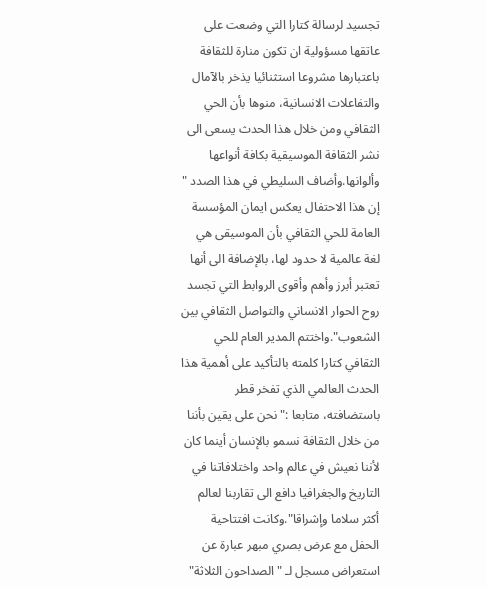تجسيد لرسالة كتارا التي وضعت على عاتقها مسؤولية ان تكون منارة للثقافة باعتبارها مشروعا استثنائيا يذخر بالآمال والتفاعلات الانسانية، منوها بأن الحي الثقافي ومن خلال هذا الحدث يسعى الى نشر الثقافة الموسيقية بكافة أنواعها وألوانها.وأضاف السليطي في هذا الصدد " إن هذا الاحتفال يعكس ايمان المؤسسة العامة للحي الثقافي بأن الموسيقى هي لغة عالمية لا حدود لها، بالإضافة الى أنها تعتبر أبرز وأهم وأقوى الروابط التي تجسد روح الحوار الانساني والتواصل الثقافي بين الشعوب".واختتم المدير العام للحي الثقافي كتارا كلمته بالتأكيد على أهمية هذا الحدث العالمي الذي تفخر قطر باستضافته، متابعا :" نحن على يقين بأننا من خلال الثقافة نسمو بالإنسان أينما كان لأننا نعيش في عالم واحد واختلافاتنا في التاريخ والجغرافيا دافع الى تقاربنا لعالم أكثر سلاما وإشراقا".وكانت افتتاحية الحفل مع عرض بصري مبهر عبارة عن استعراض مسجل لـ " الصداحون الثلاثة"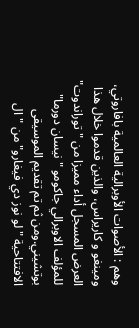وهم : الأصوات الأوبرالية العالمية بافاروتي، ومينغو و كاريراس، والذين قدموا خلال هذا العرض المسجل أداء مميزا من "توراندوت" للمؤلف الاوبرالي جاكومو "نيسان دورما" بوتشيني.ومن ثم تم تقديم الموسيقى الافتتاحية "لو نوز دي فيغارو" من "ال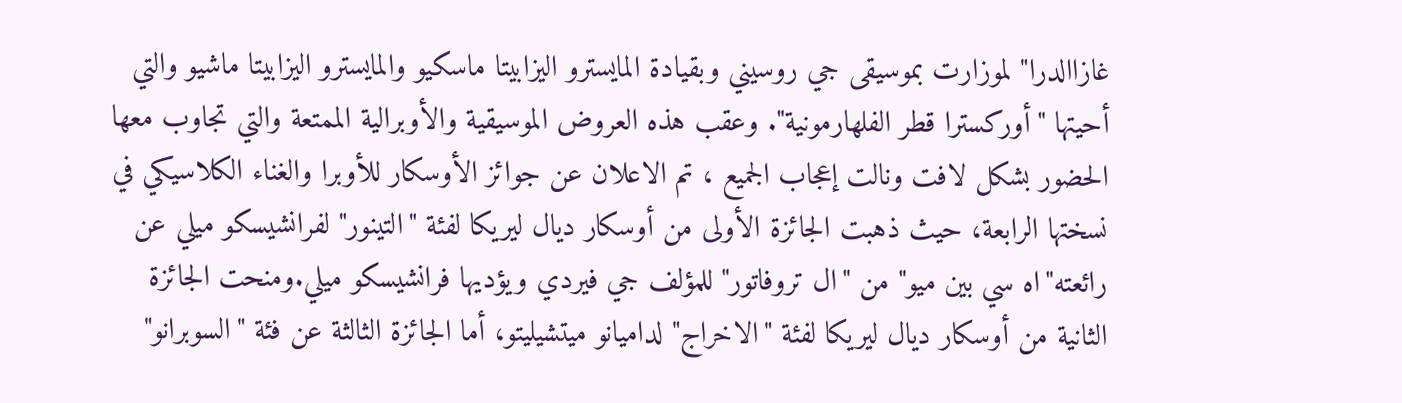غازاالدرا" لموزارت بموسيقى جي روسيني وبقيادة المايسترو اليزابيتا ماسكيو والمايسترو اليزابيتا ماشيو والتي أحيتها "أوركسترا قطر الفلهارمونية". وعقب هذه العروض الموسيقية والأوبرالية الممتعة والتي تجاوب معها الحضور بشكل لافت ونالت إعجاب الجميع ، تم الاعلان عن جوائز الأوسكار للأوبرا والغناء الكلاسيكي في نسختها الرابعة، حيث ذهبت الجائزة الأولى من أوسكار ديال ليريكا لفئة "التينور" لفرانشيسكو ميلي عن رائعته"اه سي بين ميو" من "ال تروفاتور" للمؤلف جي فيردي ويؤديها فرانشيسكو ميلي.ومنحت الجائزة الثانية من أوسكار ديال ليريكا لفئة "الاخراج" لداميانو ميتشيليتو، أما الجائزة الثالثة عن فئة "السوبرانو"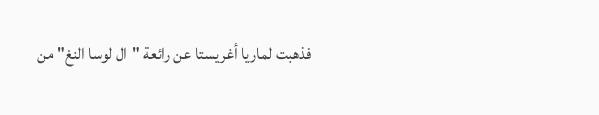فذهبت لماريا أغريستا عن رائعة "ال لوسا النغ" من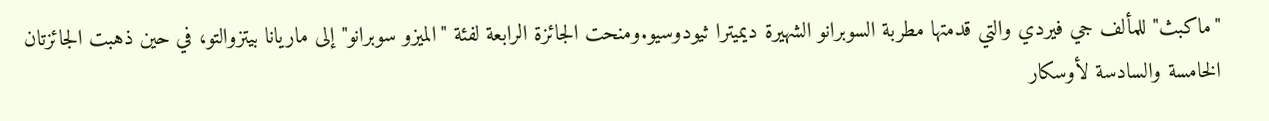"ماكبث" للمألف جي فيردي والتي قدمتها مطربة السوبرانو الشهيرة ديميترا ثيودوسيو.ومنحت الجائزة الرابعة لفئة "الميزو سوبرانو" إلى ماريانا بيتزوالتو، في حين ذهبت الجائزتان الخامسة والسادسة لأوسكار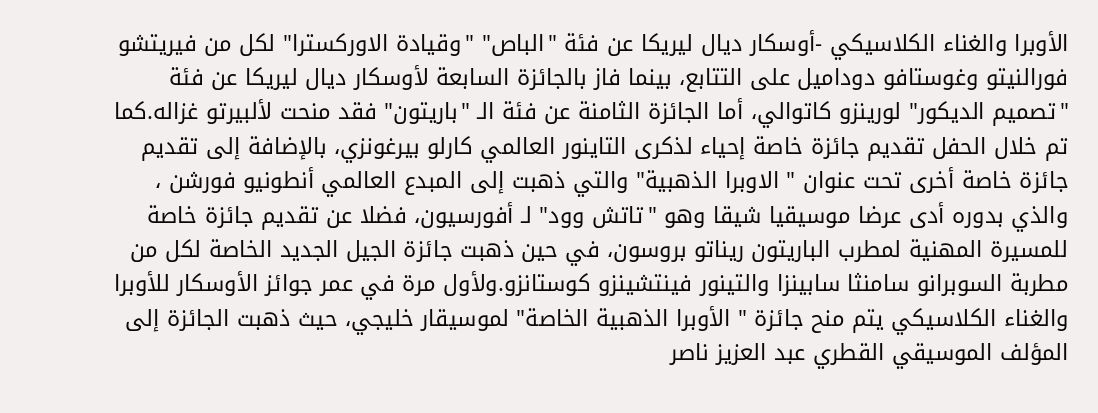الأوبرا والغناء الكلاسيكي -أوسكار ديال ليريكا عن فئة "الباص" "وقيادة الاوركسترا" لكل من فيريتشو فورالنيتو وغوستافو دوداميل على التتابع، بينما فاز بالجائزة السابعة لأوسكار ديال ليريكا عن فئة "تصميم الديكور" لورينزو كاتوالي، أما الجائزة الثامنة عن فئة الـ "باريتون" فقد منحت لألبيرتو غزاله.كما تم خلال الحفل تقديم جائزة خاصة إحياء لذكرى التاينور العالمي كارلو بيرغونزي، بالإضافة إلى تقديم جائزة خاصة أخرى تحت عنوان " الاوبرا الذهبية" والتي ذهبت إلى المبدع العالمي أنطونيو فورشن ، والذي بدوره أدى عرضا موسيقيا شيقا وهو "تاتش وود" لـ أفورسيون، فضلا عن تقديم جائزة خاصة للمسيرة المهنية لمطرب الباريتون ريناتو بروسون، في حين ذهبت جائزة الجيل الجديد الخاصة لكل من مطربة السوبرانو سامنثا سابينزا والتينور فينتشينزو كوستانزو.ولأول مرة في عمر جوائز الأوسكار للأوبرا والغناء الكلاسيكي يتم منح جائزة " الأوبرا الذهبية الخاصة" لموسيقار خليجي، حيث ذهبت الجائزة إلى المؤلف الموسيقي القطري عبد العزيز ناصر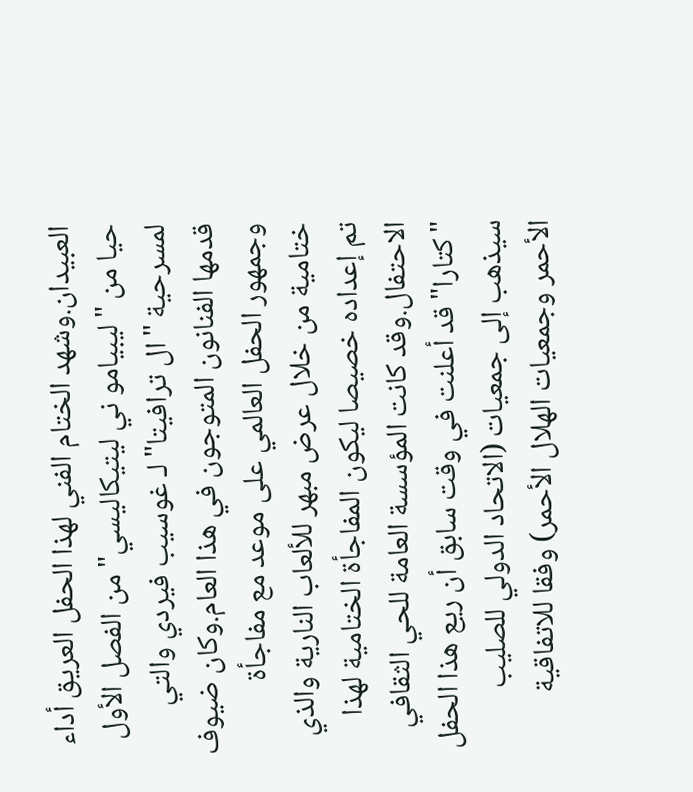العبيدان.وشهد الختام الفني لهذا الحفل العريق أداء حيا من "ليبيامو ني ليتيكاليسي" من الفصل الأول لمسرحية "ال ترافيتا" لـ غوسيب فيردي والتي قدمها الفنانون المتوجون في هذا العام.وكان ضيوف وجمهور الحفل العالمي على موعد مع مفاجأة ختامية من خلال عرض مبهر للألعاب النارية والذي تم إعداده خصيصا ليكون المفاجأة الختامية لهذا الاحتفال.وقد كانت المؤسسة العامة للحي الثقافي "كتارا" قد أعلنت في وقت سابق أن ريع هذا الحفل سيذهب إلى جمعيات (الاتحاد الدولي للصليب الأحمر وجمعيات الهلال الأحمر) وفقا للاتفاقية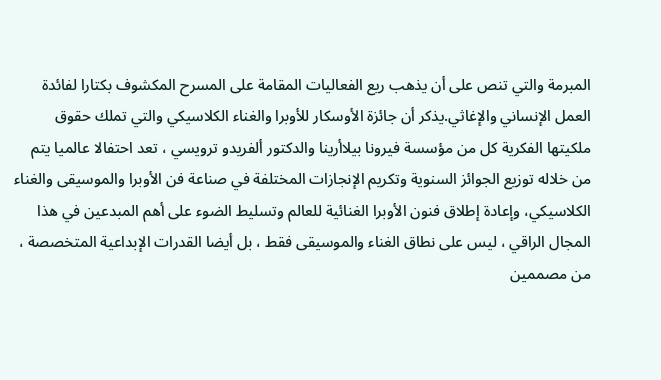المبرمة والتي تنص على أن يذهب ريع الفعاليات المقامة على المسرح المكشوف بكتارا لفائدة العمل الإنساني والإغاثي.يذكر أن جائزة الأوسكار للأوبرا والغناء الكلاسيكي والتي تملك حقوق ملكيتها الفكرية كل من مؤسسة فيرونا بيلاأرينا والدكتور ألفريدو ترويسي ، تعد احتفالا عالميا يتم من خلاله توزيع الجوائز السنوية وتكريم الإنجازات المختلفة في صناعة فن الأوبرا والموسيقى والغناء الكلاسيكي، وإعادة إطلاق فنون الأوبرا الغنائية للعالم وتسليط الضوء على أهم المبدعين في هذا المجال الراقي ، ليس على نطاق الغناء والموسيقى فقط ، بل أيضا القدرات الإبداعية المتخصصة ، من مصممين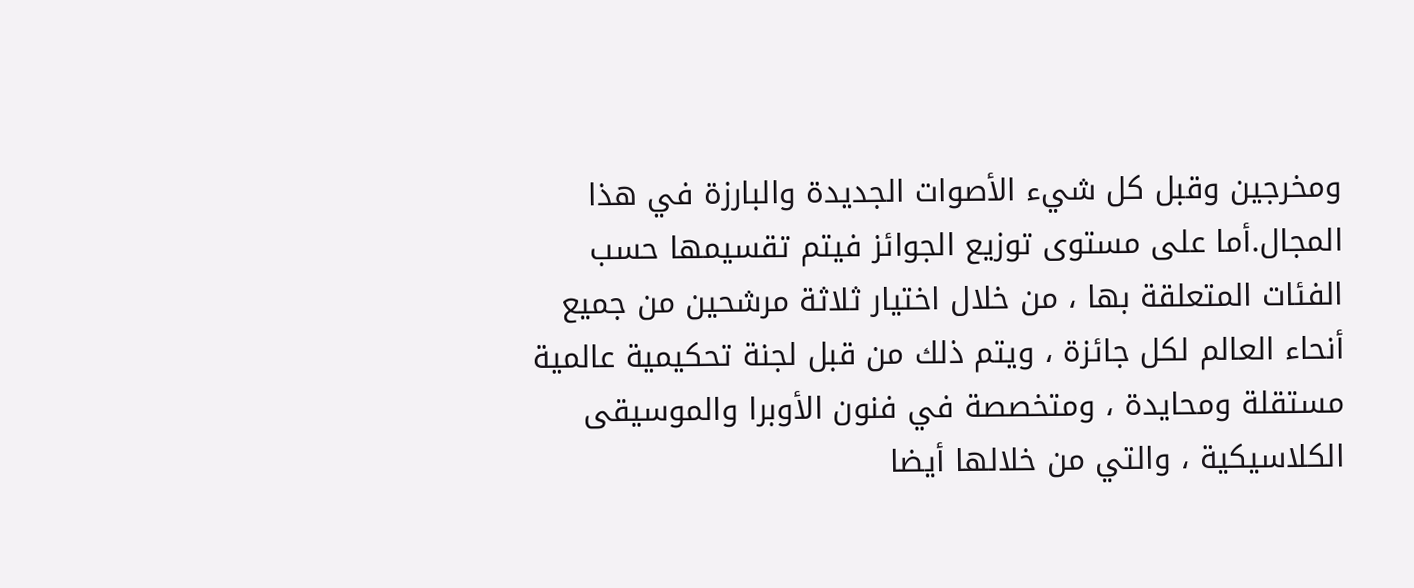ومخرجين وقبل كل شيء الأصوات الجديدة والبارزة في هذا المجال.أما على مستوى توزيع الجوائز فيتم تقسيمها حسب الفئات المتعلقة بها ، من خلال اختيار ثلاثة مرشحين من جميع أنحاء العالم لكل جائزة ، ويتم ذلك من قبل لجنة تحكيمية عالمية مستقلة ومحايدة ، ومتخصصة في فنون الأوبرا والموسيقى الكلاسيكية ، والتي من خلالها أيضا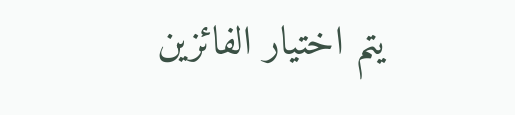يتم اختيار الفائزين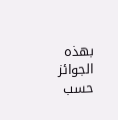بهذه الجوائز حسب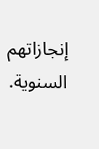إنجازاتهم السنوية.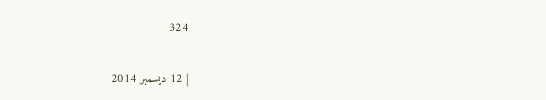324

| 12 ديسمبر 2014